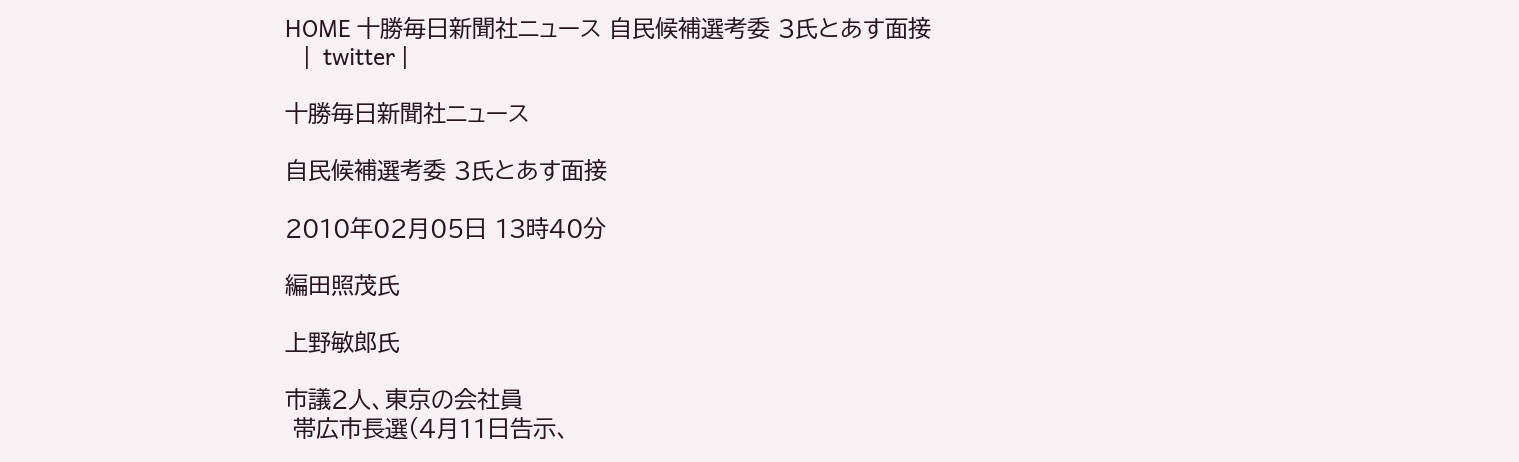HOME 十勝毎日新聞社ニュース 自民候補選考委 3氏とあす面接
   |  twitter |

十勝毎日新聞社ニュース

自民候補選考委 3氏とあす面接

2010年02月05日 13時40分

編田照茂氏

上野敏郎氏

市議2人、東京の会社員
 帯広市長選(4月11日告示、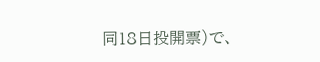同18日投開票)で、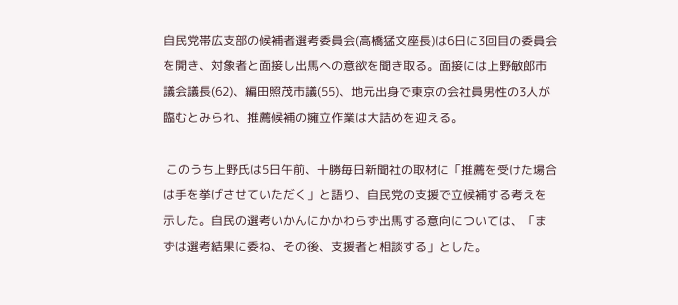自民党帯広支部の候補者選考委員会(高橋猛文座長)は6日に3回目の委員会を開き、対象者と面接し出馬への意欲を聞き取る。面接には上野敏郎市議会議長(62)、編田照茂市議(55)、地元出身で東京の会社員男性の3人が臨むとみられ、推薦候補の擁立作業は大詰めを迎える。

 このうち上野氏は5日午前、十勝毎日新聞社の取材に「推薦を受けた場合は手を挙げさせていただく」と語り、自民党の支援で立候補する考えを示した。自民の選考いかんにかかわらず出馬する意向については、「まずは選考結果に委ね、その後、支援者と相談する」とした。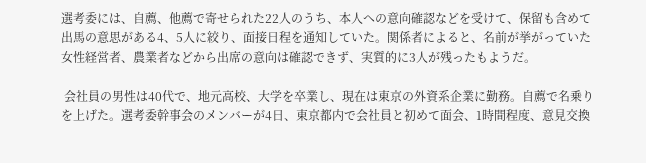選考委には、自薦、他薦で寄せられた22人のうち、本人への意向確認などを受けて、保留も含めて出馬の意思がある4、5人に絞り、面接日程を通知していた。関係者によると、名前が挙がっていた女性経営者、農業者などから出席の意向は確認できず、実質的に3人が残ったもようだ。

 会社員の男性は40代で、地元高校、大学を卒業し、現在は東京の外資系企業に勤務。自薦で名乗りを上げた。選考委幹事会のメンバーが4日、東京都内で会社員と初めて面会、1時間程度、意見交換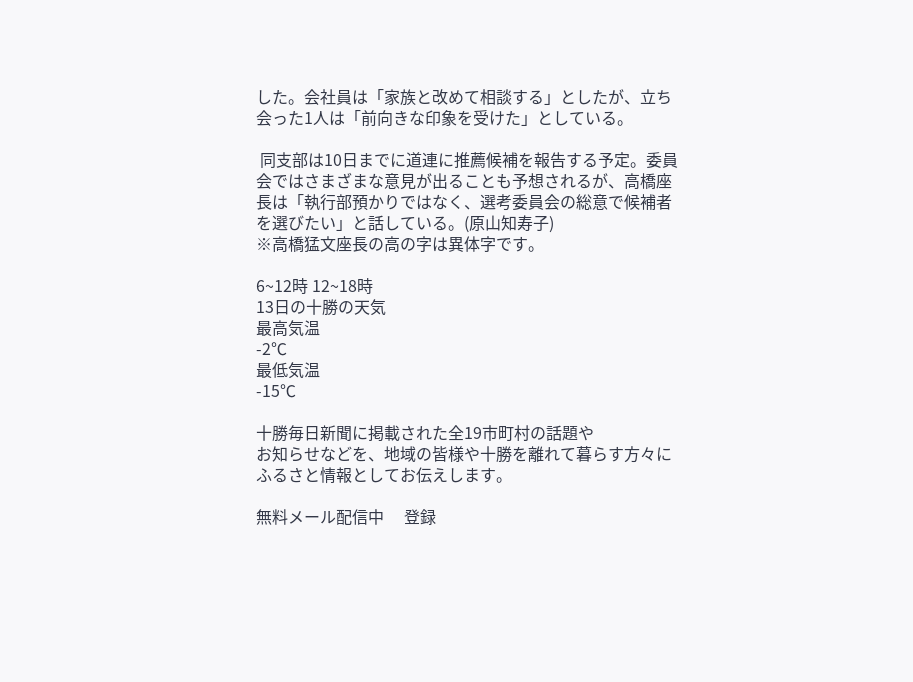した。会社員は「家族と改めて相談する」としたが、立ち会った1人は「前向きな印象を受けた」としている。

 同支部は10日までに道連に推薦候補を報告する予定。委員会ではさまざまな意見が出ることも予想されるが、高橋座長は「執行部預かりではなく、選考委員会の総意で候補者を選びたい」と話している。(原山知寿子)
※高橋猛文座長の高の字は異体字です。

6~12時 12~18時
13日の十勝の天気
最高気温
-2℃
最低気温
-15℃

十勝毎日新聞に掲載された全19市町村の話題や
お知らせなどを、地域の皆様や十勝を離れて暮らす方々にふるさと情報としてお伝えします。

無料メール配信中     登録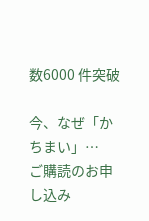数6000 件突破

今、なぜ「かちまい」…
ご購読のお申し込み